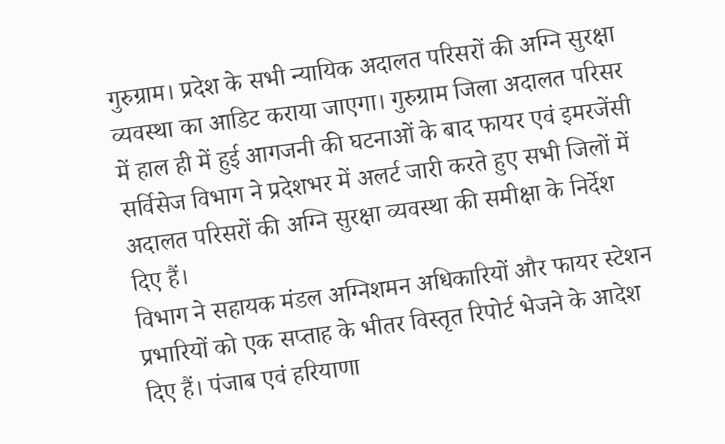गुरुग्राम। प्रदेश के सभी न्यायिक अदालत परिसरों की अग्नि सुरक्षा व्यवस्था का आडिट कराया जाएगा। गुरुग्राम जिला अदालत परिसर में हाल ही में हुई आगजनी की घटनाओं के बाद फायर एवं इमरजेंसी सर्विसेज विभाग ने प्रदेशभर में अलर्ट जारी करते हुए सभी जिलों में अदालत परिसरों की अग्नि सुरक्षा व्यवस्था की समीक्षा के निर्देश दिए हैं।
विभाग ने सहायक मंडल अग्निशमन अधिकारियों और फायर स्टेशन प्रभारियों को एक सप्ताह के भीतर विस्तृत रिपोर्ट भेजने के आदेश दिए हैं। पंजाब एवं हरियाणा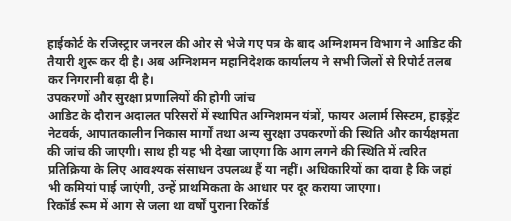हाईकोर्ट के रजिस्ट्रार जनरल की ओर से भेजे गए पत्र के बाद अग्निशमन विभाग ने आडिट की तैयारी शुरू कर दी है। अब अग्निशमन महानिदेशक कार्यालय ने सभी जिलों से रिपोर्ट तलब कर निगरानी बढ़ा दी है।
उपकरणों और सुरक्षा प्रणालियों की होगी जांच
आडिट के दौरान अदालत परिसरों में स्थापित अग्निशमन यंत्रों, फायर अलार्म सिस्टम, हाइड्रेंट नेटवर्क, आपातकालीन निकास मार्गों तथा अन्य सुरक्षा उपकरणों की स्थिति और कार्यक्षमता की जांच की जाएगी। साथ ही यह भी देखा जाएगा कि आग लगने की स्थिति में त्वरित प्रतिक्रिया के लिए आवश्यक संसाधन उपलब्ध हैं या नहीं। अधिकारियों का दावा है कि जहां भी कमियां पाई जाएंगी, उन्हें प्राथमिकता के आधार पर दूर कराया जाएगा।
रिकॉर्ड रूम में आग से जला था वर्षों पुराना रिकॉर्ड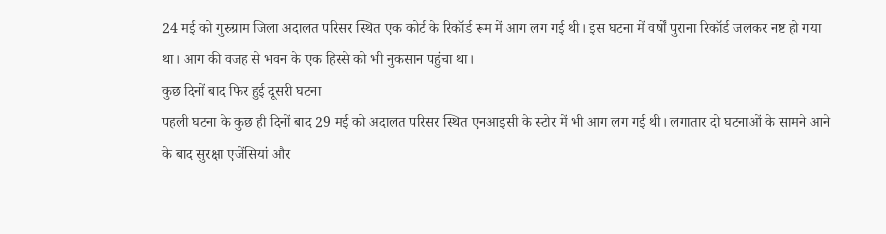24 मई को गुरुग्राम जिला अदालत परिसर स्थित एक कोर्ट के रिकॉर्ड रूम में आग लग गई थी। इस घटना में वर्षों पुराना रिकॉर्ड जलकर नष्ट हो गया था। आग की वजह से भवन के एक हिस्से को भी नुकसान पहुंचा था।
कुछ दिनों बाद फिर हुई दूसरी घटना
पहली घटना के कुछ ही दिनों बाद 29 मई को अदालत परिसर स्थित एनआइसी के स्टोर में भी आग लग गई थी। लगातार दो घटनाओं के सामने आने के बाद सुरक्षा एजेंसियां और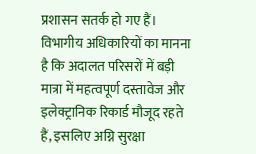प्रशासन सतर्क हो गए हैं।
विभागीय अधिकारियों का मानना है कि अदालत परिसरों में बड़ी मात्रा में महत्वपूर्ण दस्तावेज और इलेक्ट्रानिक रिकार्ड मौजूद रहते हैं, इसलिए अग्नि सुरक्षा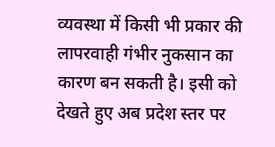व्यवस्था में किसी भी प्रकार की लापरवाही गंभीर नुकसान का कारण बन सकती है। इसी को देखते हुए अब प्रदेश स्तर पर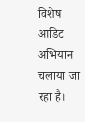विशेष आडिट अभियान चलाया जा रहा है।